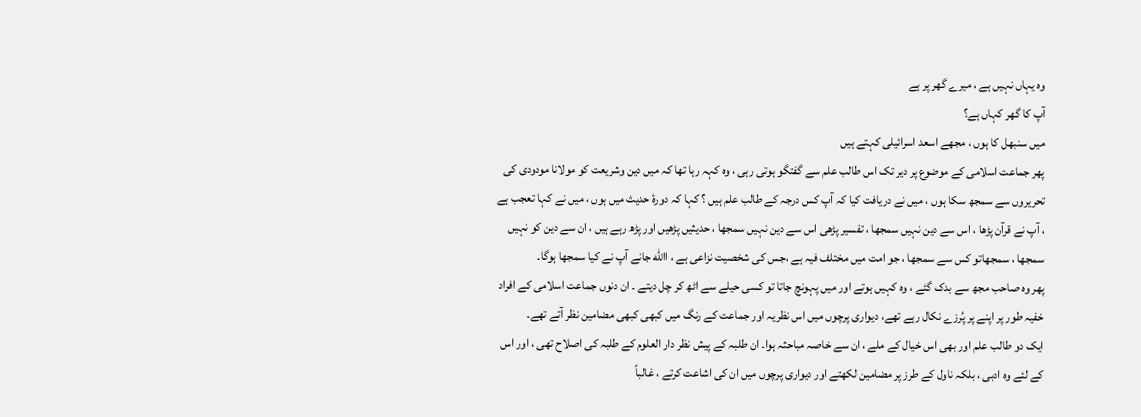وہ یہاں نہیں ہے ، میرے گھر پر ہے
آپ کا گھر کہاں ہے؟
میں سنبھل کا ہوں ، مجھے اسعد اسرائیلی کہتے ہیں
پھر جماعت اسلامی کے موضوع پر دیر تک اس طالب علم سے گفتگو ہوتی رہی ، وہ کہہ رہا تھا کہ میں دین وشریعت کو مولانا مودودی کی تحریروں سے سمجھ سکا ہوں ، میں نے دریافت کیا کہ آپ کس درجہ کے طالب علم ہیں ؟ کہا کہ دورۂ حدیث میں ہوں ، میں نے کہا تعجب ہے ، آپ نے قرآن پڑھا ، اس سے دین نہیں سمجھا ، تفسیر پڑھی اس سے دین نہیں سمجھا ، حدیثیں پڑھیں اور پڑھ رہے ہیں ، ان سے دین کو نہیں سمجھا ، سمجھاتو کس سے سمجھا ، جو امت میں مختلف فیہ ہے ،جس کی شخصیت نزاعی ہے ، االله جانے آپ نے کیا سمجھا ہوگا۔
پھر وہ صاحب مجھ سے بدک گئے ، وہ کہیں ہوتے اور میں پہونچ جاتا تو کسی حیلے سے اٹھ کر چل دیتے ۔ ان دنوں جماعت اسلامی کے افراد خفیہ طور پر اپنے پر پُرزے نکال رہے تھے، دیواری پرچوں میں اس نظریہ اور جماعت کے رنگ میں کبھی کبھی مضامین نظر آتے تھے۔
ایک دو طالب علم اور بھی اس خیال کے ملے ، ان سے خاصہ مباحثہ ہوا۔ ان طلبہ کے پیش نظر دار العلوم کے طلبہ کی اصلاح تھی ، اور اس کے لئے وہ ادبی ، بلکہ ناول کے طرز پر مضامین لکھتے اور دیواری پرچوں میں ان کی اشاعت کرتے ، غالباً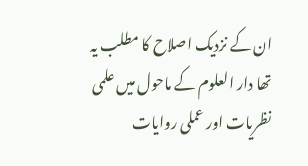ان کے نزدیک اصلاح کا مطلب یہ تھا دار العلوم کے ماحول میں علمی نظریات اور عملی روایات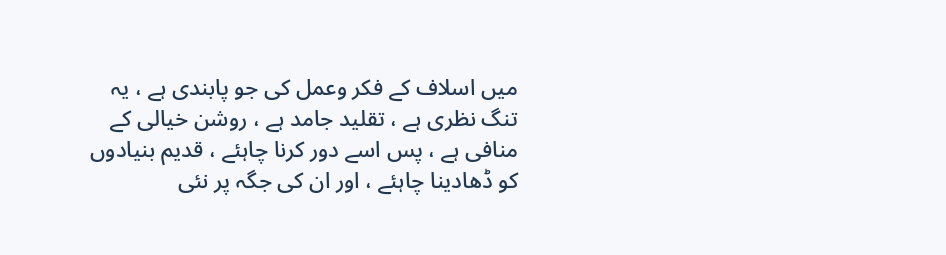میں اسلاف کے فکر وعمل کی جو پابندی ہے ، یہ تنگ نظری ہے ، تقلید جامد ہے ، روشن خیالی کے منافی ہے ، پس اسے دور کرنا چاہئے ، قدیم بنیادوں کو ڈھادینا چاہئے ، اور ان کی جگہ پر نئی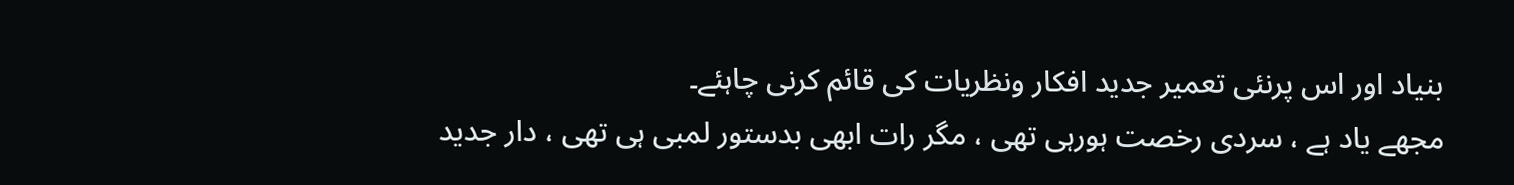بنیاد اور اس پرنئی تعمیر جدید افکار ونظریات کی قائم کرنی چاہئے۔
مجھے یاد ہے ، سردی رخصت ہورہی تھی ، مگر رات ابھی بدستور لمبی ہی تھی ، دار جدید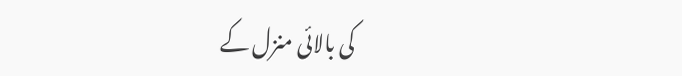کی بالائی منزل کے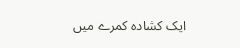ایک کشادہ کمرے میں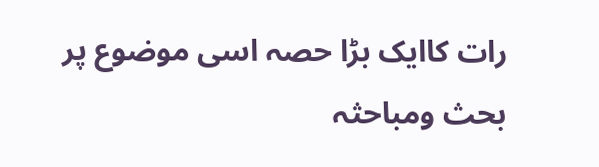رات کاایک بڑا حصہ اسی موضوع پر بحث ومباحثہ